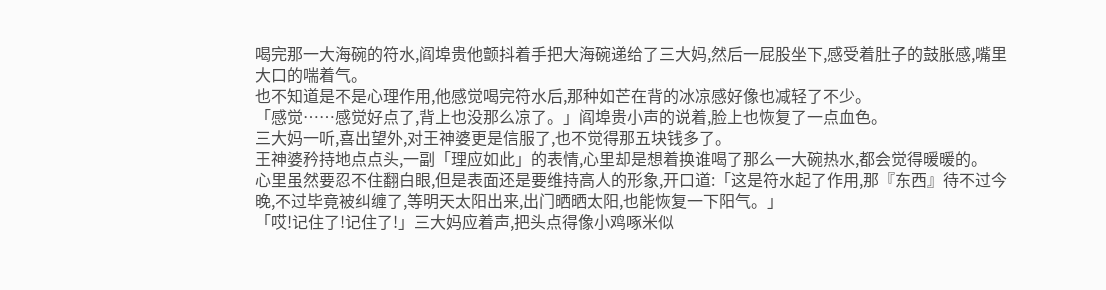喝完那一大海碗的符水,阎埠贵他颤抖着手把大海碗递给了三大妈,然后一屁股坐下,感受着肚子的鼓胀感,嘴里大口的喘着气。
也不知道是不是心理作用,他感觉喝完符水后,那种如芒在背的冰凉感好像也减轻了不少。
「感觉……感觉好点了,背上也没那么凉了。」阎埠贵小声的说着,脸上也恢复了一点血色。
三大妈一听,喜出望外,对王神婆更是信服了,也不觉得那五块钱多了。
王神婆矜持地点点头,一副「理应如此」的表情,心里却是想着换谁喝了那么一大碗热水,都会觉得暖暖的。
心里虽然要忍不住翻白眼,但是表面还是要维持高人的形象,开口道:「这是符水起了作用,那『东西』待不过今晚,不过毕竟被纠缠了,等明天太阳出来,出门晒晒太阳,也能恢复一下阳气。」
「哎!记住了!记住了!」三大妈应着声,把头点得像小鸡啄米似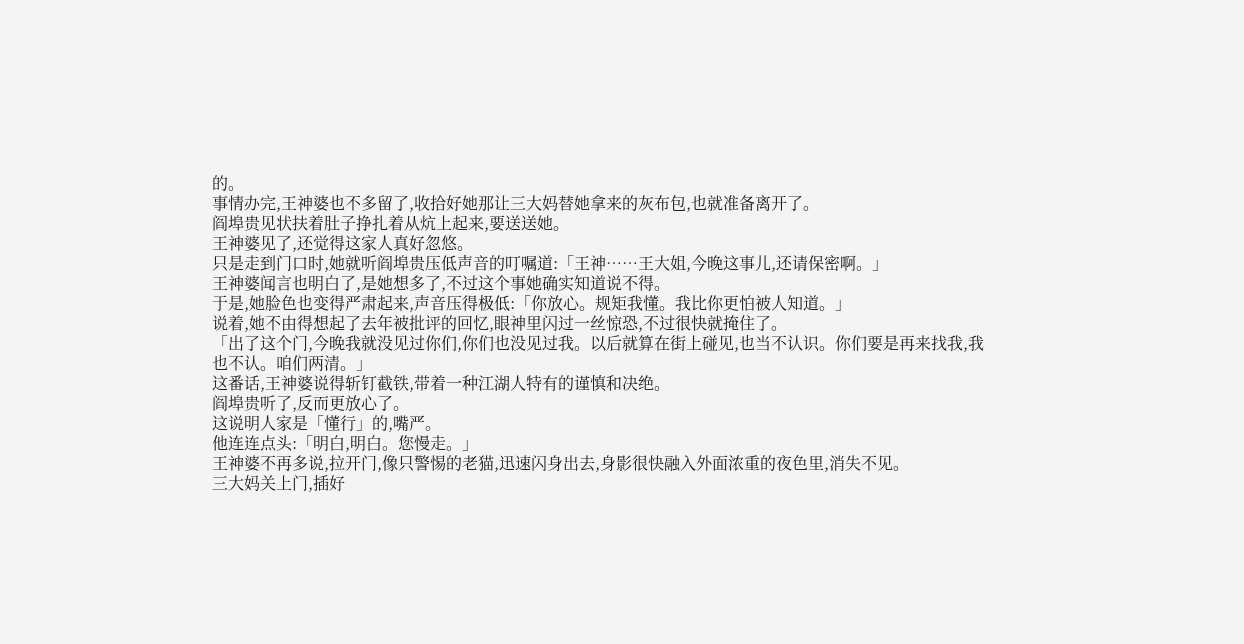的。
事情办完,王神婆也不多留了,收拾好她那让三大妈替她拿来的灰布包,也就准备离开了。
阎埠贵见状扶着肚子挣扎着从炕上起来,要送送她。
王神婆见了,还觉得这家人真好忽悠。
只是走到门口时,她就听阎埠贵压低声音的叮嘱道:「王神……王大姐,今晚这事儿,还请保密啊。」
王神婆闻言也明白了,是她想多了,不过这个事她确实知道说不得。
于是,她脸色也变得严肃起来,声音压得极低:「你放心。规矩我懂。我比你更怕被人知道。」
说着,她不由得想起了去年被批评的回忆,眼神里闪过一丝惊恐,不过很快就掩住了。
「出了这个门,今晚我就没见过你们,你们也没见过我。以后就算在街上碰见,也当不认识。你们要是再来找我,我也不认。咱们两清。」
这番话,王神婆说得斩钉截铁,带着一种江湖人特有的谨慎和决绝。
阎埠贵听了,反而更放心了。
这说明人家是「懂行」的,嘴严。
他连连点头:「明白,明白。您慢走。」
王神婆不再多说,拉开门,像只警惕的老猫,迅速闪身出去,身影很快融入外面浓重的夜色里,消失不见。
三大妈关上门,插好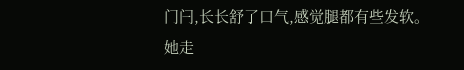门闩,长长舒了口气,感觉腿都有些发软。
她走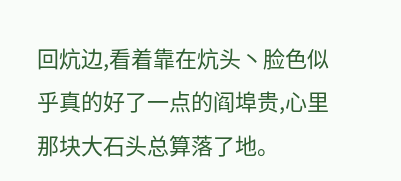回炕边,看着靠在炕头丶脸色似乎真的好了一点的阎埠贵,心里那块大石头总算落了地。